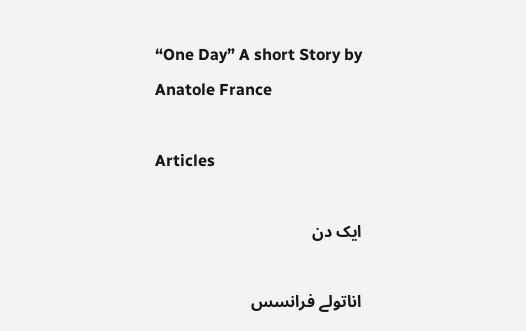“One Day” A short Story by Anatole France

Articles

ایک دن

اناتولے فرانسس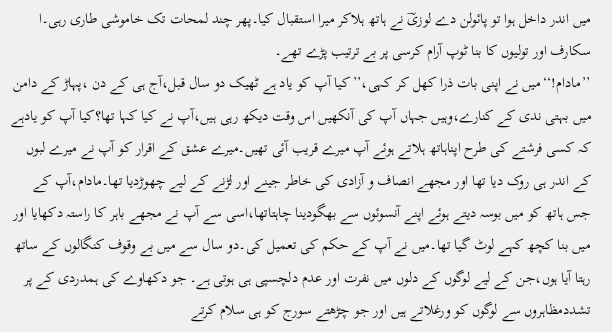میں اندر داخل ہوا تو پائولن دے لوزیؔ نے ہاتھ ہلاکر میرا استقبال کیا۔پھر چند لمحات تک خاموشی طاری رہی۔ا سکارف اور تولیوں کا بنا ٹوپ آرام کرسی پر بے ترتیب پڑے تھے۔
’’مادام!‘‘میں نے اپنی بات ذرا کھل کر کہی،’’کیا آپ کو یاد ہے ٹھیک دو سال قبل،آج ہی کے دن ،پہاڑ کے دامن میں بہتی ندی کے کنارے،وہیں جہاں آپ کی آنکھیں اس وقت دیکھ رہی ہیں،آپ نے کیا کہا تھا؟کیا آپ کو یادہے کہ کسی فرشتے کی طرح اپناہاتھ ہلاتے ہوئے آپ میرے قریب آئی تھیں۔میرے عشق کے اقرار کو آپ نے میرے لبوں کے اندر ہی روک دیا تھا اور مجھے انصاف و آزادی کی خاطر جینے اور لڑنے کے لیے چھوڑدیا تھا۔مادام،آپ کے جس ہاتھ کو میں بوسہ دیتے ہوئے اپنے آنسوئوں سے بھگودینا چاہتاتھا،اسی سے آپ نے مجھے باہر کا راستہ دکھایا اور میں بنا کچھ کہے لوٹ گیا تھا۔میں نے آپ کے حکم کی تعمیل کی۔دو سال سے میں بے وقوف کنگالوں کے ساتھ رہتا آیا ہوں،جن کے لیے لوگوں کے دلوں میں نفرت اور عدم دلچسپی ہی ہوتی ہے۔ جو دکھاوے کی ہمدردی کے پر تشددمظاہروں سے لوگوں کو ورغلاتے ہیں اور جو چڑھتے سورج کو ہی سلام کرتے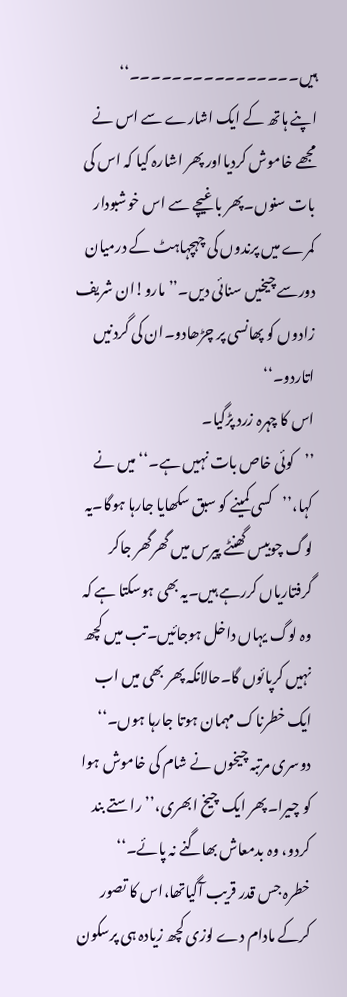ہیں۔۔۔۔۔۔۔۔۔۔۔۔۔۔۔۔‘‘
اپنے ہاتھ کے ایک اشارے سے اس نے مجھے خاموش کردیااور پھر اشارہ کیا کہ اس کی بات سنوں۔پھر باغیچے سے اس خوشبودار کمرے میں پرندوں کی چہچہاہٹ کے درمیان دورسے چیخیں سنائی دیں۔’’مارو!ان شریف زادوں کو پھانسی پر چڑھادو۔ان کی گردنیں اتاردو۔‘‘
اس کا چہرہ زرد پڑگیا۔
’’کوئی خاص بات نہیں ہے۔‘‘میں نے کہا،’’کسی کمینے کو سبق سکھایا جارہا ہوگا۔یہ لوگ چوبیس گھنٹے پیرس میں گھرگھر جاکر گرفتاریاں کررہے ہیں۔یہ بھی ہوسکتا ہے کہ وہ لوگ یہاں داخل ہوجائیں۔تب میں کچھ نہیں کرپائوں گا۔حالانکہ پھر بھی میں اب ایک خطرناک مہمان ہوتا جارہا ہوں۔‘‘
دوسری مرتبہ چیخوں نے شام کی خاموش ہوا کو چیرا۔پھر ایک چیخ ابھری،’’راستے بند کردو، وہ بدمعاش بھاگنے نہ پائے۔‘‘
خطرہ جس قدر قریب آگیاتھا،اس کا تصور کرکے مادام دے لوزی کچھ زیادہ ہی پرسکون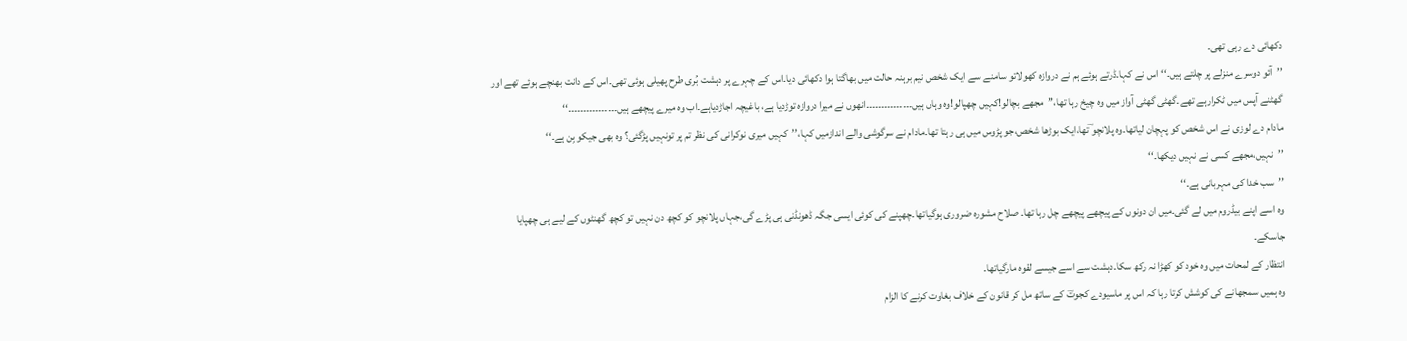دکھائی دے رہی تھی۔
’’آئو دوسرے منزلے پر چلتے ہیں۔‘‘اس نے کہا۔ڈرتے ہوئے ہم نے دروازہ کھولاتو سامنے سے ایک شخص نیم برہنہ حالت میں بھاگتا ہوا دکھائی دیا۔اس کے چہرے پر دہشت بُری طرح پھیلی ہوئی تھی۔اس کے دانت بھنچے ہوئے تھے اور گھٹنے آپس میں ٹکرارہے تھے۔گھٹی گھٹی آواز میں وہ چیخ رہا تھا،’’مجھے بچالو!کہیں چھپالو!وہ وہاں ہیں۔۔۔۔۔۔۔۔۔۔۔۔۔۔۔انھوں نے میرا دروازہ توڑدیا ہے، باغیچہ اجاڑدیاہے۔اب وہ میرے پیچھے ہیں۔۔۔۔۔۔۔۔۔۔۔۔۔۔۔۔‘‘
مادام دے لوزی نے اس شخص کو پہچان لیاتھا۔وہ پلانچو ؔتھا،ایک بوڑھا شخص،جو پڑوس میں ہی رہتا تھا۔مادام نے سرگوشی والے اندازمیں کہا،’’کہیں میری نوکرانی کی نظر تم پر تونہیں پڑگئی؟ وہ بھی جیکو بِن ہے۔‘‘
’’نہیں،مجھے کسی نے نہیں دیکھا۔‘‘
’’سب خدا کی مہربانی ہے۔‘‘
وہ اسے اپنے بیڈروم میں لے گئی۔میں ان دونوں کے پیچھے پیچھے چل رہا تھا۔ صلاح مشورہ ضروری ہوگیاتھا۔چھپنے کی کوئی ایسی جگہ ڈھونڈنی ہی پڑے گی،جہاں پلانچو کو کچھ دن نہیں تو کچھ گھنٹوں کے لیے ہی چھپایا جاسکے۔
انتظار کے لمحات میں وہ خود کو کھڑا نہ رکھ سکا۔دہشت سے اسے جیسے لقوہ مارگیاتھا۔
وہ ہمیں سمجھانے کی کوشش کرتا رہا کہ اس پر ماسیودے کجوتؔ کے ساتھ مل کر قانون کے خلاف بغاوت کرنے کا الزام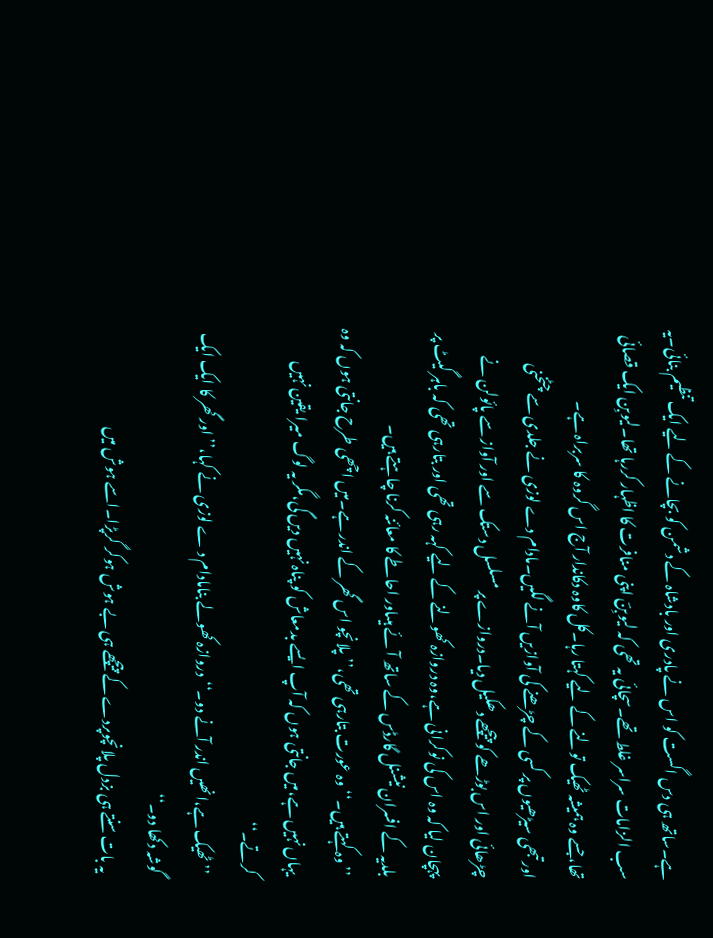ہے۔ساتھ ہی دس اگست کو اس نے پادری اور بادشاہ کے دشمن کو بچانے کے لیے ایک تنظیم بنائی۔یہ سب الزامات سراسر غلط تھے۔سچائی یہ تھی کہ لیوبِنؔ اپنی منافرت کا اظہار کررہا تھا۔لیوبِن ایک قصائی تھا،جسے وہ ہمیشہ ٹھیک تولنے کے لیے کہتا رہا۔کل کاوہ دکاندار آج اس گروہ کا سربراہ ہے۔
اور تبھی سیڑھیوں پر کسی کے چڑھنے کی آوازیں آنے لگیں۔مادام دے لوزی نے جلدی سے چٹخنی چڑھائی اور اس بوڑھے کو پیچھے دھکیل دیا۔دروازے پر مسلسل دستک سے اور آواز سے پائولن نے پہچان لیا کہ وہ اس کی نوکرانی ہے،وہ دروازہ کھولنے کے لیے کہہ رہی تھی اور بتارہی تھی کہ باہر گیٹ پر بلدیہ کے افسران نیشنل گارڈس کے ساتھ آئے ہیںاور احاطے کا معائنہ کرنا چاہتے ہیں۔
’’وہ کہتے ہیں۔‘‘وہ عورت بتارہی تھی،’’پلانچو اس گھر کے اندر ہے۔میں اچھی طرح جانتی ہوں کہ وہ یہاں نہیں ہے،میں جانتی ہوں کہ آپ ایسے بدمعاش کو پناہ نہیں دیں گی،مگر یہ لوگ میرا یقین نہیں کرتے۔‘‘
’’ٹھیک ہے،انھیں اندر آنے دو۔‘‘دروازہ کھولے بنامادام د ے لوزی نے کہا،’’اور گھر کا ایک ایک گوشہ دکھا دو۔‘‘
یہ بات سنتے ہی بزدل پلانچوپردے کے پیچھے ہی بے ہوش ہوکر گرپڑا۔اسے ہوش میں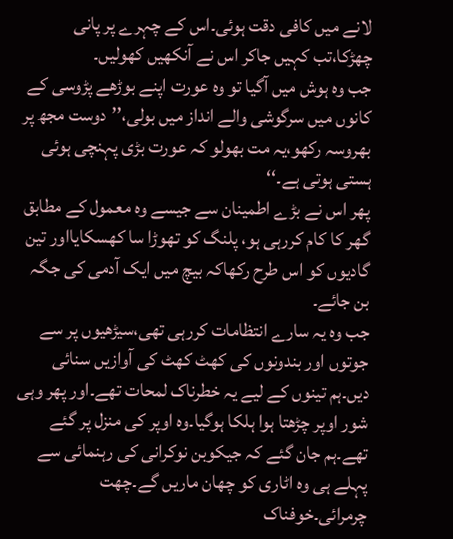لانے میں کافی دقت ہوئی۔اس کے چہرے پر پانی چھڑکا،تب کہیں جاکر اس نے آنکھیں کھولیں۔
جب وہ ہوش میں آگیا تو وہ عورت اپنے بوڑھے پڑوسی کے کانوں میں سرگوشی والے انداز میں بولی،’’دوست مجھ پر بھروسہ رکھو،یہ مت بھولو کہ عورت بڑی پہنچی ہوئی ہستی ہوتی ہے۔‘‘
پھر اس نے بڑے اطمینان سے جیسے وہ معمول کے مطابق گھر کا کام کررہی ہو، پلنگ کو تھوڑا سا کھسکایااور تین گادیوں کو اس طرح رکھاکہ بیچ میں ایک آدمی کی جگہ بن جائے۔
جب وہ یہ سارے انتظامات کررہی تھی،سیڑھیوں پر سے جوتوں اور بندونوں کی کھٹ کھٹ کی آوازیں سنائی دیں۔ہم تینوں کے لیے یہ خطرناک لمحات تھے۔اور پھر وہی شور اوپر چڑھتا ہوا ہلکا ہوگیا۔وہ اوپر کی منزل پر گئے تھے۔ہم جان گئے کہ جیکوبن نوکرانی کی رہنمائی سے پہلے ہی وہ اٹاری کو چھان ماریں گے۔چھت چرمرائی۔خوفناک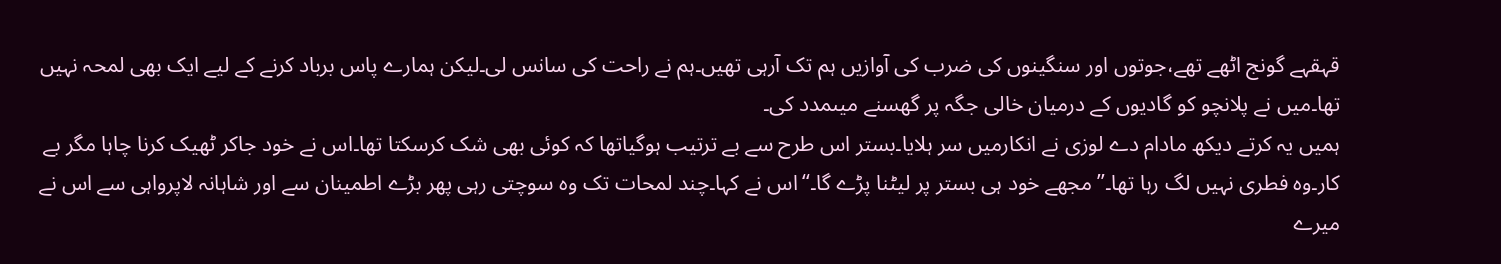قہقہے گونج اٹھے تھے،جوتوں اور سنگینوں کی ضرب کی آوازیں ہم تک آرہی تھیں۔ہم نے راحت کی سانس لی۔لیکن ہمارے پاس برباد کرنے کے لیے ایک بھی لمحہ نہیں تھا۔میں نے پلانچو کو گادیوں کے درمیان خالی جگہ پر گھسنے میںمدد کی۔
ہمیں یہ کرتے دیکھ مادام دے لوزی نے انکارمیں سر ہلایا۔بستر اس طرح سے بے ترتیب ہوگیاتھا کہ کوئی بھی شک کرسکتا تھا۔اس نے خود جاکر ٹھیک کرنا چاہا مگر بے کار۔وہ فطری نہیں لگ رہا تھا۔’’مجھے خود ہی بستر پر لیٹنا پڑے گا۔‘‘اس نے کہا۔چند لمحات تک وہ سوچتی رہی پھر بڑے اطمینان سے اور شاہانہ لاپرواہی سے اس نے میرے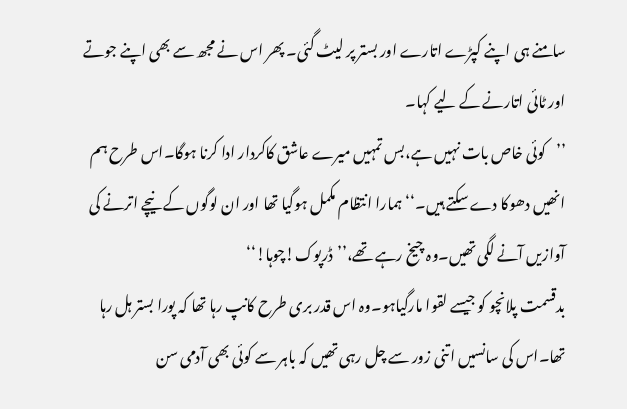سامنے ہی اپنے کپڑے اتارے اور بستر پر لیٹ گئی۔ پھر اس نے مجھ سے بھی اپنے جوتے اور ٹائی اتارنے کے لیے کہا۔
’’کوئی خاص بات نہیں ہے،بس تمہیں میرے عاشق کاکردار ادا کرنا ہوگا۔اس طرح ہم انھیں دھوکا دے سکتے ہیں۔‘‘ہمارا انتظام مکمل ہوگیا تھا اور ان لوگوں کے نیچے اترنے کی آوازیں آنے لگی تھیں۔وہ چیخ رہے تھے،’’ڈرپوک!چوہا!‘‘
بدقسمت پلانچو کو جیسے لقوا مارگیاہو۔وہ اس قدر بری طرح کانپ رہا تھا کہ پورا بستر ہل رہا تھا۔اس کی سانسیں اتنی زور سے چل رہی تھیں کہ باہر سے کوئی بھی آدمی سن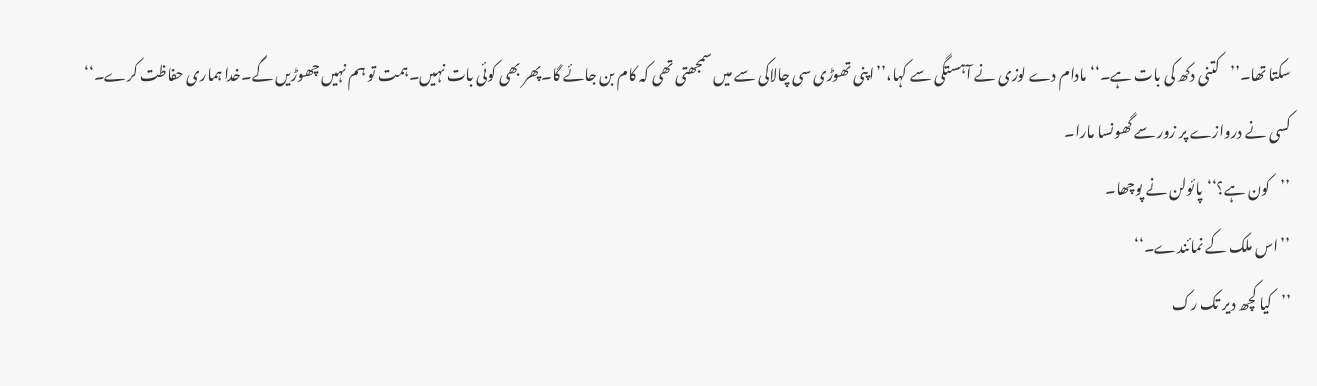سکتا تھا۔’’کتنی دکھ کی بات ہے۔‘‘مادام دے لوزی نے آہستگی سے کہا،’’اپنی تھوڑی سی چالاکی سے میں سمجھتی تھی کہ کام بن جائے گا۔پھر بھی کوئی بات نہیں۔ہمت تو ہم نہیں چھوڑیں گے۔خدا ہماری حفاظت کرے۔‘‘
کسی نے دروازے پر زور سے گھونسا مارا۔
’’کون ہے؟‘‘پائولن نے پوچھا۔
’’اس ملک کے نمائندے۔‘‘
’’کیا کچھ دیر تک رک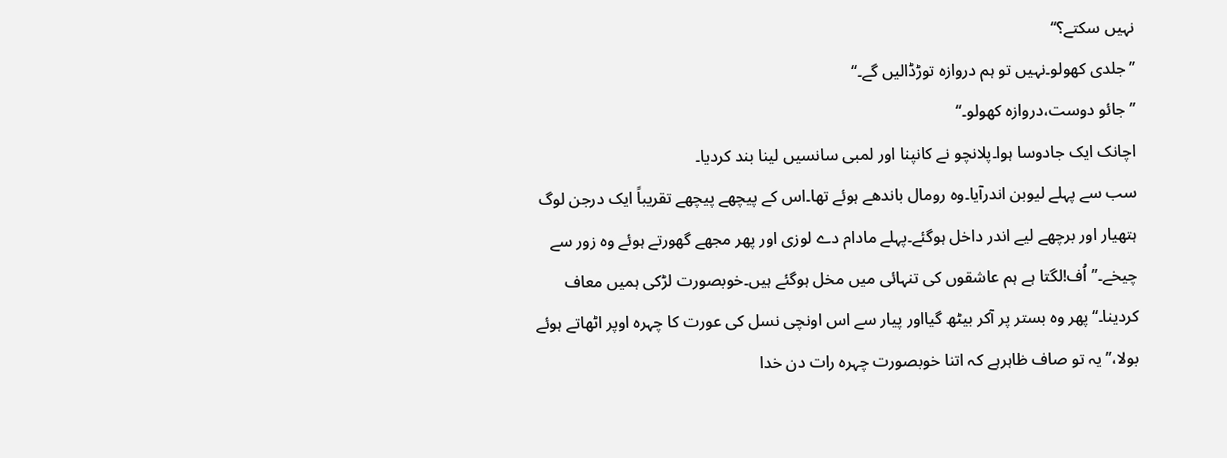نہیں سکتے؟‘‘
’’جلدی کھولو۔نہیں تو ہم دروازہ توڑڈالیں گے۔‘‘
’’جائو دوست،دروازہ کھولو۔‘‘
اچانک ایک جادوسا ہوا۔پلانچو نے کانپنا اور لمبی سانسیں لینا بند کردیا۔
سب سے پہلے لیوبن اندرآیا۔وہ رومال باندھے ہوئے تھا۔اس کے پیچھے پیچھے تقریباً ایک درجن لوگ ہتھیار اور برچھے لیے اندر داخل ہوگئے۔پہلے مادام دے لوزی اور پھر مجھے گھورتے ہوئے وہ زور سے چیخے۔’’اُف!لگتا ہے ہم عاشقوں کی تنہائی میں مخل ہوگئے ہیں۔خوبصورت لڑکی ہمیں معاف کردینا۔‘‘پھر وہ بستر پر آکر بیٹھ گیااور پیار سے اس اونچی نسل کی عورت کا چہرہ اوپر اٹھاتے ہوئے بولا،’’یہ تو صاف ظاہرہے کہ اتنا خوبصورت چہرہ رات دن خدا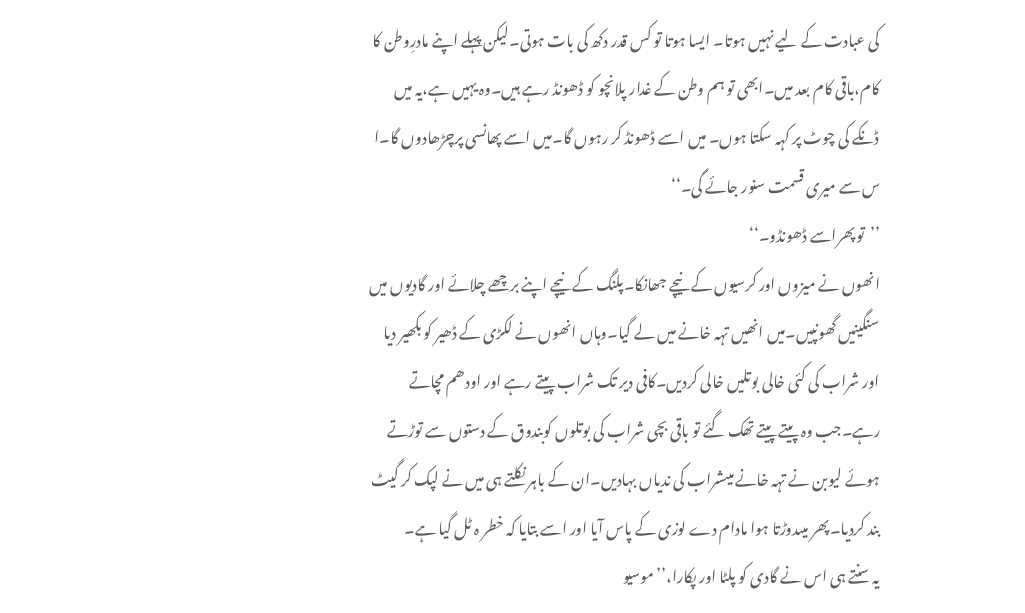کی عبادت کے لیے نہیں ہوتا۔ ایسا ہوتا تو کس قدر دکھ کی بات ہوتی۔لیکن پہلے اپنے مادرِوطن کا کام،باقی کام بعد میں۔ابھی تو ہم وطن کے غدار پلانچو کو ڈھونڈ رہے ہیں۔وہ یہیں ہے،یہ میں ڈنکے کی چوٹ پر کہہ سکتا ہوں۔ میں اسے ڈھونڈ کر رہوں گا۔میں اسے پھانسی پرچڑھادوں گا۔ا س سے میری قسمت سنور جائے گی۔‘‘
’’تو پھراسے ڈھونڈو۔‘‘
انھوں نے میزوں اور کرسیوں کے نیچے جھانکا۔پلنگ کے نیچے اپنے برچھے چلائے اور گادیوں میں سنگینیں گھونپیں۔میں انھیں تہہ خانے میں لے گیا۔وہاں انھوں نے لکڑی کے ڈھیر کو بکھیر دیا اور شراب کی کئی خالی بوتلیں خالی کردیں۔کافی دیر تک شراب پیتے رہے اور اودھم مچاتے رہے۔جب وہ پیتے پیتے تھک گئے تو باقی بچی شراب کی بوتلوں کوبندوق کے دستوں سے توڑتے ہوئے لیوبن نے تہہ خانے میںشراب کی ندیاں بہادیں۔ان کے باہر نکلتے ہی میں نے لپک کر گیٹ بند کردیا۔پھر میںدوڑتا ہوا مادام دے لوزی کے پاس آیا اور اسے بتایا کہ خطر ہ ٹل گیا ہے۔
یہ سنتے ہی اس نے گادی کو پلٹا اور پکارا،’’موسیو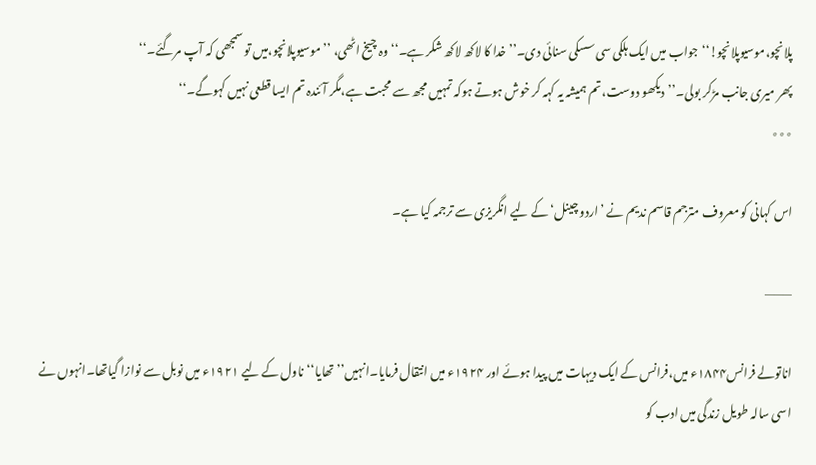پلانچو،موسیوپلانچو!‘‘جواب میں ایک ہلکی سی سسکی سنائی دی۔’’خدا کا لاکھ لاکھ شکر ہے۔‘‘وہ چیخ اٹھی، ’’موسیوپلانچو،میں تو سمجھی کہ آپ مرگئے۔‘‘
پھر میری جانب مڑکر بولی۔’’دیکھو دوست،تم ہمیشہ یہ کہہ کر خوش ہوتے ہوکہ تمہیں مجھ سے محبت ہے،مگر آئندہ تم ایسا قطعی نہیں کہوگے۔‘‘
٭٭٭

اس کہانی کو معروف مترجم قاسم ندیم نے ’اردو چینل‘ کے لیے انگریزی سے ترجمہ کیا ہے۔

———

اناتولے فرانس۱۸۴۴ء میں،فرانس کے ایک دیہات میں پیدا ہوئے اور ۱۹۲۴ء میں انتقال فرمایا۔انہیں’’تھایا‘‘ناول کے لیے ۱۹۲۱ء میں نوبل سے نوازا گیاتھا۔انہوں نے اسی سالہ طویل زندگی میں ادب کو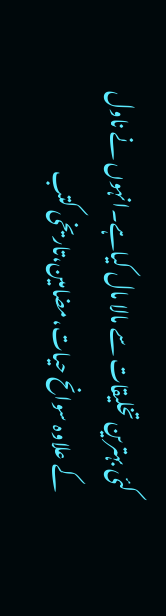کئی بہترین تخلیقات سے مالا مال کیاہے۔انہوں نے ناول کے علاوہ سوانح حیات،مضامین،تاریخی کتب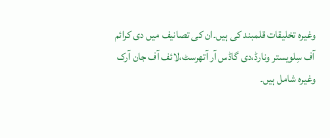وغیرہ تخلیقات قلمبند کی ہیں۔ان کی تصانیف میں دی کرائم آف سِلویستر ونارڈ،دی گاڈس آر آتھرسٹ،لائف آف جان آرک وغیرہ شامل ہیں۔